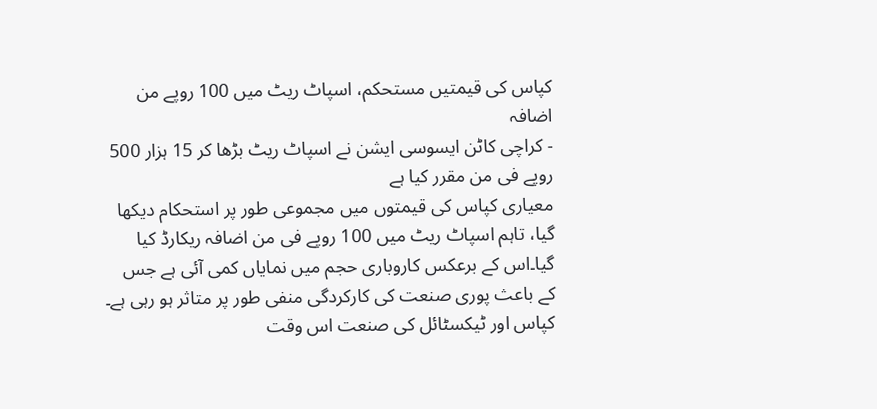کپاس کی قیمتیں مستحکم، اسپاٹ ریٹ میں 100 روپے من اضافہ
- کراچی کاٹن ایسوسی ایشن نے اسپاٹ ریٹ بڑھا کر 15 ہزار 500 روپے فی من مقرر کیا ہے
معیاری کپاس کی قیمتوں میں مجموعی طور پر استحکام دیکھا گیا، تاہم اسپاٹ ریٹ میں 100 روپے فی من اضافہ ریکارڈ کیا گیا۔اس کے برعکس کاروباری حجم میں نمایاں کمی آئی ہے جس کے باعث پوری صنعت کی کارکردگی منفی طور پر متاثر ہو رہی ہے۔
کپاس اور ٹیکسٹائل کی صنعت اس وقت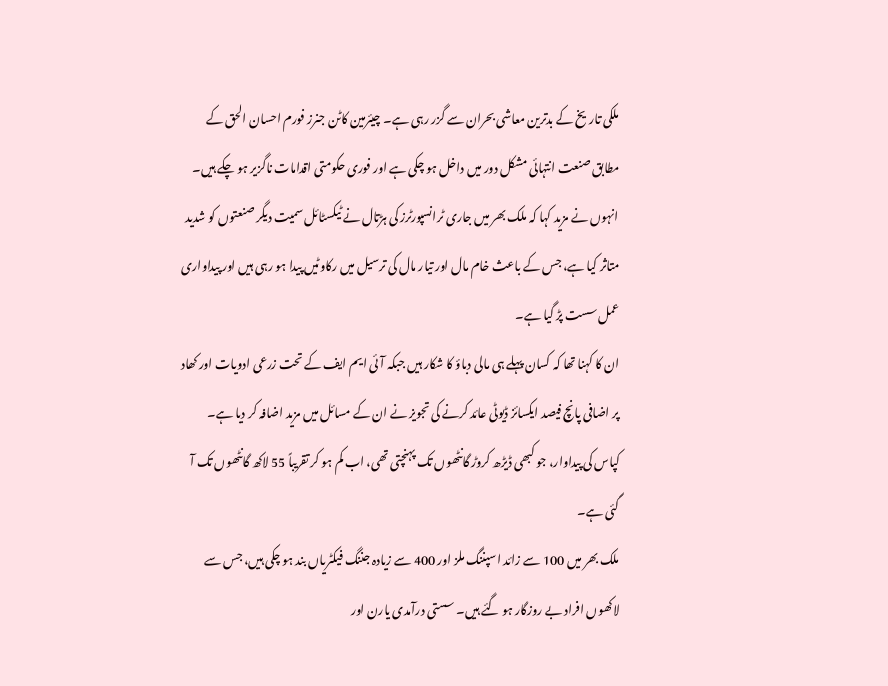ملکی تاریخ کے بدترین معاشی بحران سے گزر رہی ہے۔ چیئرمین کاٹن جنرز فورم احسان الحق کے مطابق صنعت انتہائی مشکل دور میں داخل ہو چکی ہے اور فوری حکومتی اقدامات ناگزیر ہو چکے ہیں۔
انہوں نے مزید کہا کہ ملک بھر میں جاری ٹرانسپورٹرز کی ہڑتال نے ٹیکسٹائل سمیت دیگر صنعتوں کو شدید متاثر کیا ہے، جس کے باعث خام مال اور تیار مال کی ترسیل میں رکاوٹیں پیدا ہو رہی ہیں اور پیداواری عمل سست پڑ گیا ہے۔
ان کا کہنا تھا کہ کسان پہلے ہی مالی دباؤ کا شکار ہیں جبکہ آئی ایم ایف کے تحت زرعی ادویات اور کھاد پر اضافی پانچ فیصد ایکسائز ڈیوٹی عائد کرنے کی تجویز نے ان کے مسائل میں مزید اضافہ کر دیا ہے۔
کپاس کی پیداوار، جو کبھی ڈیڑھ کروڑ گانٹھوں تک پہنچتی تھی، اب کم ہو کر تقریباً 55 لاکھ گانٹھوں تک آ گئی ہے۔
ملک بھر میں 100 سے زائد اسپننگ ملز اور 400 سے زیادہ جننگ فیکٹریاں بند ہو چکی ہیں، جس سے لاکھوں افراد بے روزگار ہو گئے ہیں۔ سستی درآمدی یارن اور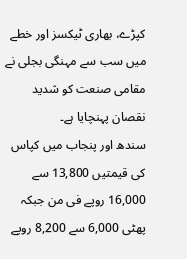کپڑے، بھاری ٹیکسز اور خطے میں سب سے مہنگی بجلی نے مقامی صنعت کو شدید نقصان پہنچایا ہے۔
سندھ اور پنجاب میں کپاس کی قیمتیں 13,800 سے 16,000 روپے فی من جبکہ پھٹی 6,000 سے 8,200 روپے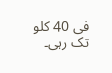فی 40 کلو تک رہی۔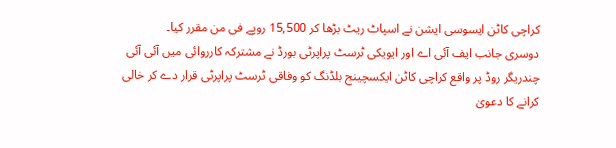کراچی کاٹن ایسوسی ایشن نے اسپاٹ ریٹ بڑھا کر 15,500 روپے فی من مقرر کیا۔
دوسری جانب ایف آئی اے اور ایویکی ٹرسٹ پراپرٹی بورڈ نے مشترکہ کارروائی میں آئی آئی چندریگر روڈ پر واقع کراچی کاٹن ایکسچینج بلڈنگ کو وفاقی ٹرسٹ پراپرٹی قرار دے کر خالی کرانے کا دعویٰ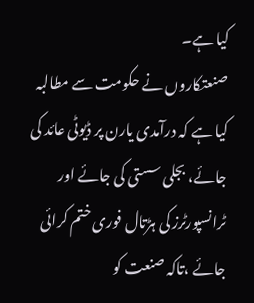کیا ہے۔
صنعتکاروں نے حکومت سے مطالبہ کیا ہے کہ درآمدی یارن پر ڈیوٹی عائد کی جائے، بجلی سستی کی جائے اور ٹرانسپورٹرز کی ہڑتال فوری ختم کرائی جائے ،تاکہ صنعت کو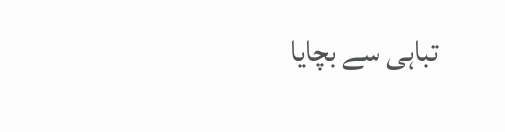تباہی سے بچایا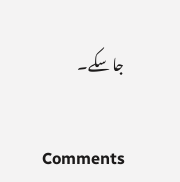جا سکے۔


Comments